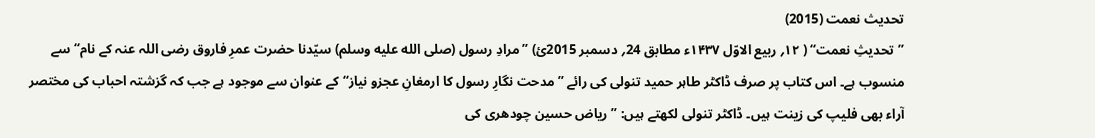تحدیث نعمت (2015)
’’تحدیثِ نعمت‘‘ ( ۱۲؍ ربیع الاوّل ۱۴۳۷ء مطابق 24؍ دسمبر 2015ئ) ’’مرادِ رسول (صلى الله عليه وسلم) سیّدنا حضرت عمرِ فاروق رضی اللہ عنہ کے نام‘‘ سے منسوب ہے۔ اس کتاب پر صرف ڈاکٹر طاہر حمید تنولی کی رائے ’’مدحت نگارِ رسول کا ارمغانِ عجزو نیاز‘‘ کے عنوان سے موجود ہے جب کہ گزشتہ احباب کی مختصر آراء بھی فلیپ کی زینت ہیں۔ ڈاکٹر تنولی لکھتے ہیں: ’’ریاض حسین چودھری کی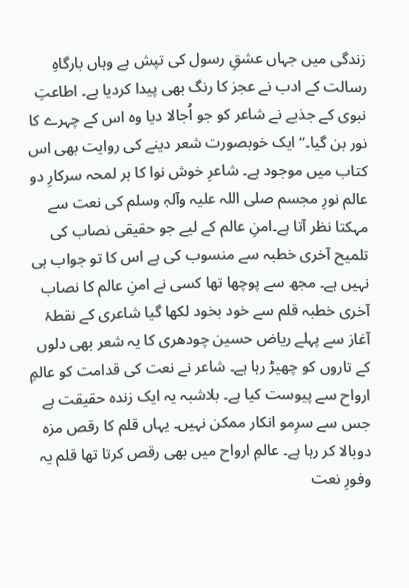زندگی میں جہاں عشقِ رسول کی تپش ہے وہاں بارگاہِ رسالت کے ادب نے عجز کا رنگ بھی پیدا کردیا ہے۔ اطاعتِ نبوی کے جذبے نے شاعر کو جو اُجالا دیا وہ اس کے چہرے کا نور بن گیا۔‘‘ ایک خوبصورت شعر دینے کی روایت بھی اس کتاب میں موجود ہے۔ شاعرِ خوش نوا کا ہر لمحہ سرکارِ دو عالم نورِ مجسم صلی اللہ علیہ وآلہٖ وسلم کی نعت سے مہکتا نظر آتا ہے۔امنِ عالم کے لیے جو حقیقی نصاب کی تلمیح آخری خطبہ سے منسوب کی ہے اس کا تو جواب ہی نہیں ہے۔ مجھ سے پوچھا تھا کسی نے امنِ عالم کا نصاب آخری خطبہ قلم سے خود بخود لکھا گیا شاعری کے نقطۂ آغاز سے پہلے ریاض حسین چودھری کا یہ شعر بھی دلوں کے تاروں کو چھیڑ رہا ہے۔ شاعر نے نعت کی قدامت کو عالمِ ارواح سے پیوست کیا ہے۔ بلاشبہ یہ ایک زندہ حقیقت ہے جس سے سرِمو انکار ممکن نہیں۔ یہاں قلم کا رقص مزہ دوبالا کر رہا ہے۔ عالمِ ارواح میں بھی رقص کرتا تھا قلم یہ وفورِ نعت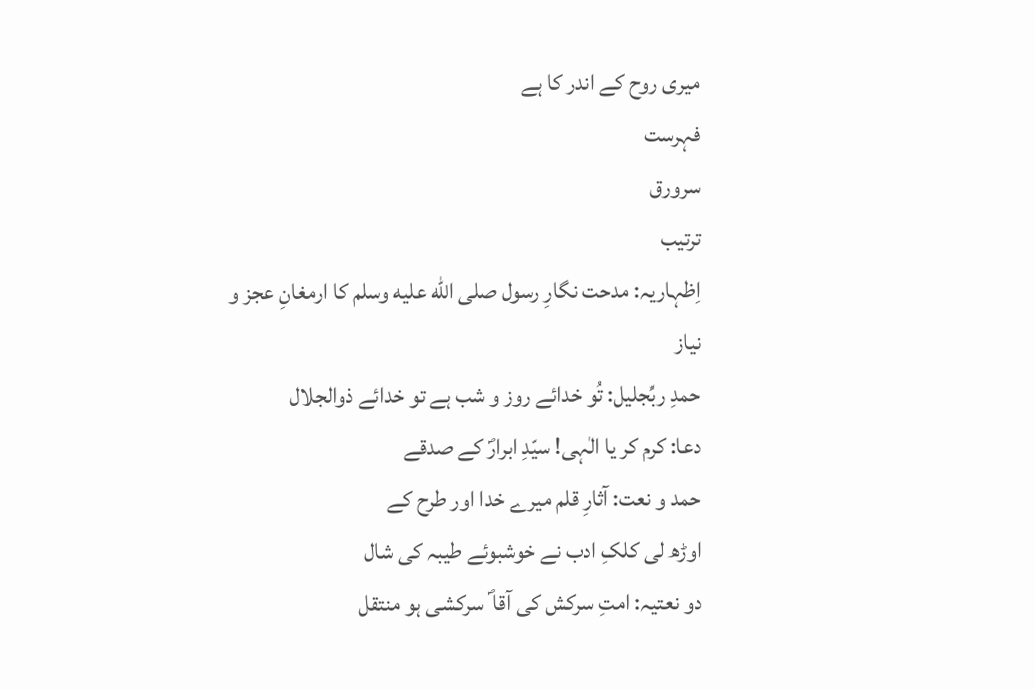میری روح کے اندر کا ہے
فہرست
سرورق
ترتیب
اِظہاریہ: مدحت نگارِ رسول صلى الله عليه وسلم کا ارمغانِ عجز و نیاز
حمدِ ربِّجلیل: تُو خدائے روز و شب ہے تو خدائے ذوالجلال
دعا: کرم کر یا الٰہی! سیّدِ ابرارؐ کے صدقے
حمد و نعت: آثارِ قلم میرے خدا اور طرح کے
اوڑھ لی کلکِ ادب نے خوشبوئے طیبہ کی شال
دو نعتیہ: امتِ سرکش کی آقا ؐ سرکشی ہو منتقل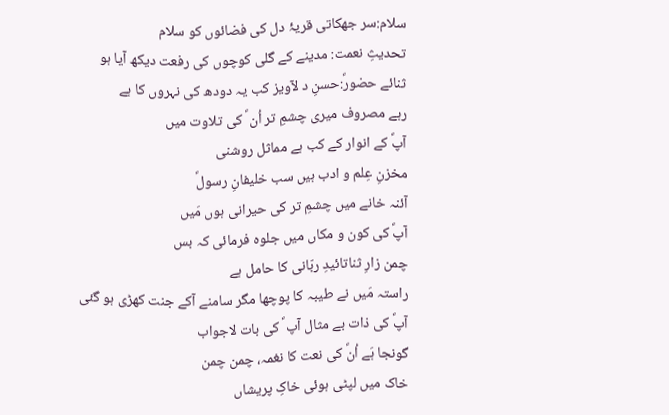سلام:سر جھکاتی قریۂ دل کی فضائوں کو سلام
تحدیثِ نعمت: مدینے کے گلی کوچوں کی رفعت دیکھ آیا ہو
ثنائے حضورؐ:حسنِ د لآویز کب یہ دودھ کی نہروں کا ہے
رہے مصروف میری چشمِ تر اُن ؐ کی تلاوت میں
آپؐ کے انوار کے کب ہے مماثل روشنی
مخزنِ عِلم و ادب ہیں سب خلیفانِ رسولؐ
آئنہ خانے میں چشمِ تر کی حیرانی ہوں مَیں
آپؐ کی کون و مکاں میں جلوہ فرمائی کہ بس
چمن زارِ ثناتائیدِ ربّانی کا حامل ہے
راستہ مَیں نے طیبہ کا پوچھا مگر سامنے آکے جنت کھڑی ہو گئی
آپؐ کی ذات بے مثال آپ ؐ کی بات لاجواب
گونجا ہَے اُنؐ کی نعت کا نغمہ، چمن چمن
خاک میں لپٹی ہوئی خاکِ پریشاں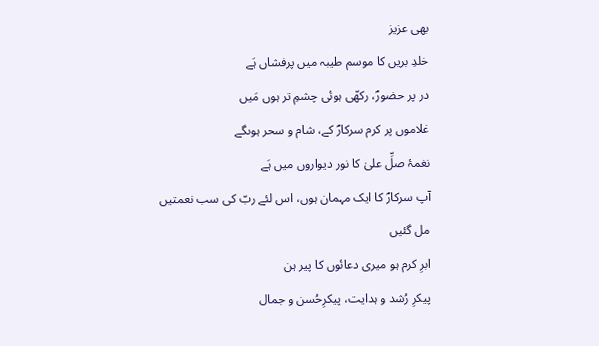بھی عزیز
خلدِ بریں کا موسم طیبہ میں پرفشاں ہَے
در پر حضورؐ، رکھّی ہوئی چشمِ تر ہوں مَیں
غلاموں پر کرم سرکارؐ کے، شام و سحر ہوںگے
نغمۂ صلِّ علیٰ کا نور دیواروں میں ہَے
آپ سرکارؐ کا ایک مہمان ہوں، اس لئے ربّ کی سب نعمتیں مل گئیں
ابرِ کرم ہو میری دعائوں کا پیر ہن
پیکرِ رُشد و ہدایت، پیکرِحُسن و جمال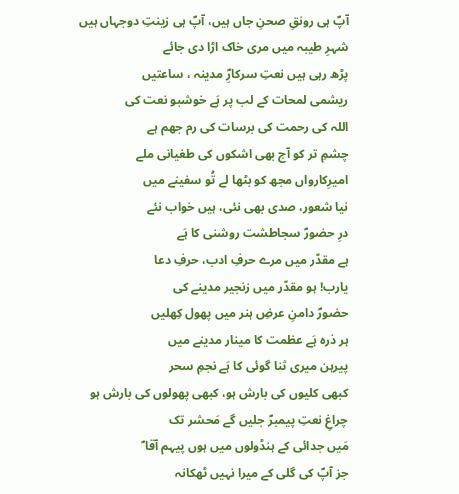آپؐ ہی رونقِ صحنِ جاں ہیں، آپؐ ہی زینتِ دوجہاں ہیں
شہرِ طیبہ میں مری خاک اڑا دی جائے
پڑھ رہی ہیں نعتِ سرکارِؐ مدینہ ، ساعتیں
ریشمی لمحات کے لب پر ہَے خوشبو نعت کی
اللہ کی رحمت کی برسات کی رم جھم ہے
چشمِ تر کو آج بھی اشکوں کی طغیانی ملے
امیرِکارواں مجھ کو بٹھا لے تُو سفینے میں
نیا شعور، صدی بھی نئی، ہیں خواب نئے
درِ حضورؐ سجاطشت روشنی کا ہَے
ہے مقدّر میں مرے حرفِ ادب، حرفِ دعا
یارب! ہو مقدّر میں زنجیر مدینے کی
حضورؐ دامنِ عرضِ ہنر میں پھول کِھلیں
ہر ذرہ ہَے عظمت کا مینار مدینے میں
پیرہن میری ثنا گوئی کا ہَے نجمِ سحر
کبھی کلیوں کی بارش ہو، کبھی پھولوں کی بارش ہو
چراغِ نعتِ پیمبرؐ جلیں گے مَحشر تک
مَیں جدائی کے ہنڈولوں میں ہوں پیہم آقا ؐ
جز آپؐ کی گلی کے میرا نہیں ٹھکانہ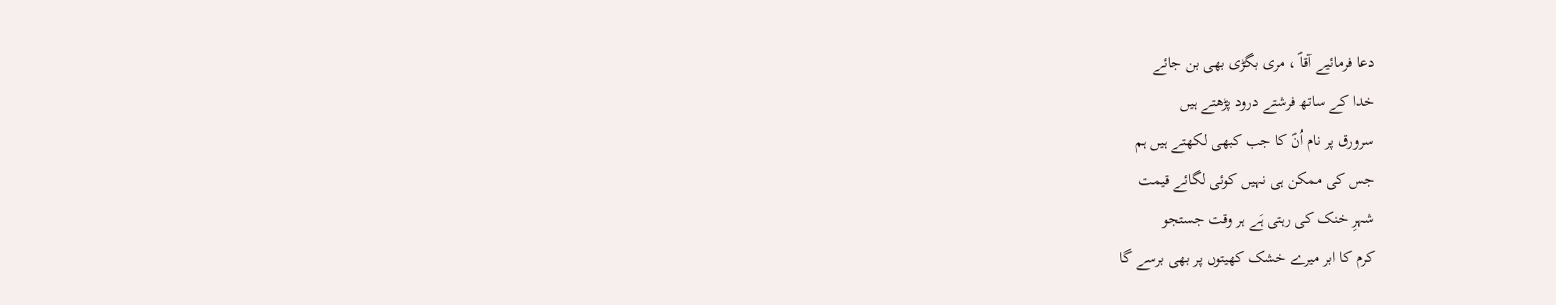دعا فرمائیے آقاؐ ، مری بگڑی بھی بن جائے
خدا کے ساتھ فرشتے درود پڑھتے ہیں
سرورق پر نام اُنؐ کا جب کبھی لکھتے ہیں ہم
جس کی ممکن ہی نہیں کوئی لگائے قیمت
شہرِ خنک کی رہتی ہَے ہر وقت جستجو
کرم کا ابر میرے خشک کھیتوں پر بھی برسے گا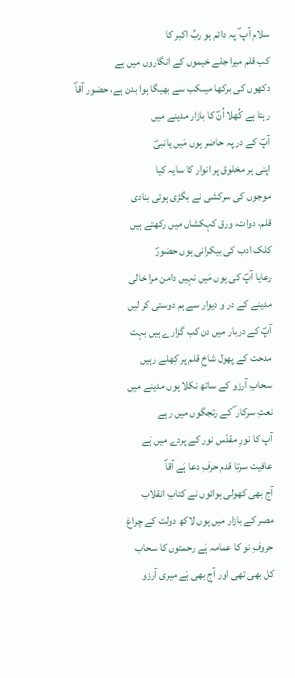سلام آپ ؐ پہ دائم ہو ربِّ اکبر کا
کب قلم میرا جلے خیموں کے انگاروں میں ہے
دکھوں کی برکھا میںکب سے بھیگا ہوا بدن ہے، حضور آقاؐ
رہتا ہے کُھلا اُنؐ کا بازار مدینے میں
آپؐ کے در پہ حاضر ہوں مَیں یانبیؐ
اپنی ہر مخلوق پر انوار کا سایہ کیا
موجوں کی سرکشی نے بگڑی ہوئی بنادی
قلم، دوات، ورق کہکشاں میں رکھتے ہیں
کلک ادب کی بیکرانی ہوں حضورؐ
رعایا آپؐ کی ہوں مَیں نہیں دامن مرا خالی
مدینے کے در و دیوار سے ہم دوستی کر لیں
آپؐ کے دربار میں دن کب گزارے ہیں بہت
مدحت کے پھول شاخِ قلم پر کِھلے رہیں
سحابِ آرزو کے ساتھ نکلا ہوں مدینے میں
نعتِ سرکار ؐ کے رتجگوں میں رہے
آپ کا نورِ مقدّس نور کے پردے میں ہَے
عافیت سرتا قدم حرفِ دعا ہَے آقاؐ
آج بھی کھولی ہوائوں نے کتابِ انقلاب
مصر کے بازار میں ہوں لاکھ دولت کے چراغ
حروفِ نو کا عمامہ ہَے رحمتوں کا سحاب
کل بھی تھی اور آج بھی ہَے میری آرزو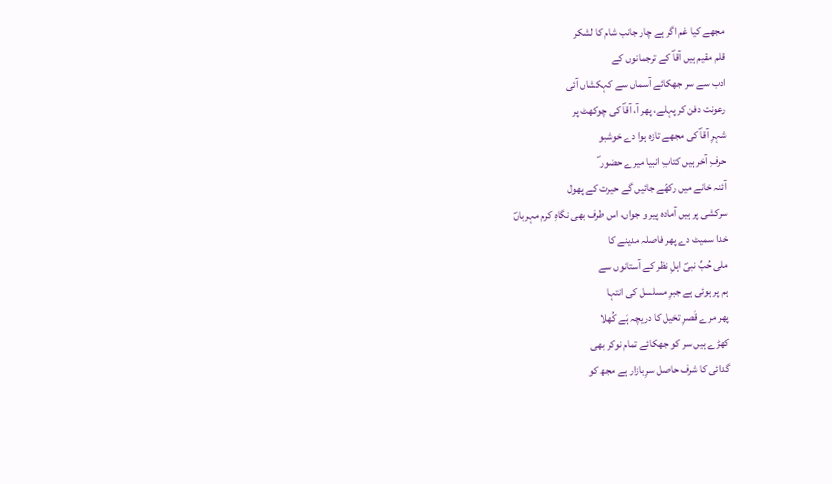مجھے کیا غم اگر ہے چار جانب شام کا لشکر
قلم مقیم ہیں آقاؐ کے ترجمانوں کے
ادب سے سر جھکائے آسماں سے کہکشاں آئی
رعونت دفن کر پہلے، پھر آ، آقاؐ کی چوکھٹ پر
شہرِ آقاؐ کی مجھے تازہ ہوا دے خوشبو
حرفِ آخر ہیں کتابِ انبیا میرے حضور ؐ
آئنہ خانے میں رکھّے جائیں گے حیرت کے پھول
سرکشی پر ہیں آمادہ پیر و جواں، اس طرف بھی نگاہِ کرم مہرباںؐ
خدا سمیٹ دے پھر فاصلہ مدینے کا
ملی حُبِّ نبیؐ اہلِ نظر کے آستانوں سے
ہم پر ہوئی ہے جبرِ مسلسل کی انتہا
پھر مرے قَصرِ تخیل کا دریچہ ہَے کُھلا
کھڑے ہیں سر کو جھکائے تمام نوکر بھی
گدائی کا شرف حاصل سرِبازار ہے مجھ کو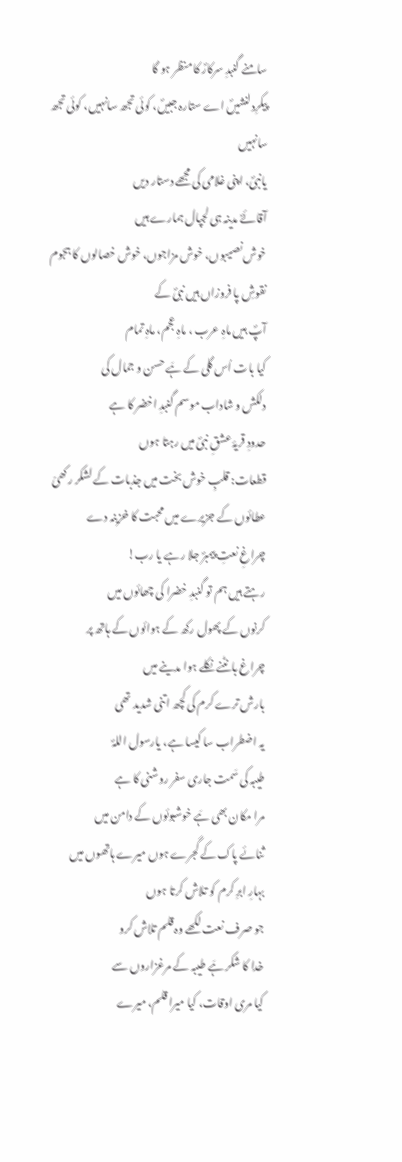سامنے گنبدِ سرکارؐ کا منظر ہو گا
پیکرِدلنشیںؐ اے ستارہ جبیںؐ، کوئی تجھ سانہیں، کوئی تجھ سانہیں
یانبیؐ، اپنی غلامی کی مجھے دستار دیں
آقائےؐ مدینہ ہی لجپال ہمارے ہیں
خوش نصیبوں، خوش مزاجوں، خوش خصالوں کا ہجوم
نقوشِ پا فروزاں ہیں نبیؐ کے
آپؐ ہیں ماہِ عرب ، ماہِ عجم، ماہِ تمام
کیا بات اُس گلی کے ہَے حسن و جمال کی
دلکش و شاداب موسم گنبدِ اخضر کا ہے
حدودِ قریۂ عشقِ نبیؐ میں رہتا ہوں
قطعات: قلبِ خوش بخت میں جذبات کے لشکر رکھیّ
عطائوں کے جزیرے میں محبت کا خزینہ دے
چراغِ نعتِ پیمبرؐ جلا رہے یا رب!
رہتے ہیں ہم تو گنبدِ خضرا کی چھائوں میں
کرنوں کے پھول رکھ کے ہوائوں کے ہاتھ پر
چراغ بانٹنے نکلے ہوا مدینے میں
بارش ترے کرم کی کچھ اتنی شدید تھی
یہ اضطراب سا کیسا ہے، یارسول اللہؐ
طیبہ کی سَمت جاری سفر روشنی کا ہے
مرا مکان بھی ہَے خوشبوئوں کے دامن میں
ثنائے پاک کے گجرے ہوں میرے ہاتھوں میں
بہارِ ابرِ کرم کو تلاش کرتا ہوں
جو صرف نعت لکھے وہ قلم تلاش کرو
خدا کا شکر ہَے طیبہ کے مرغزاروں سے
کیا مری اوقات، کیا میرا قلم، میرے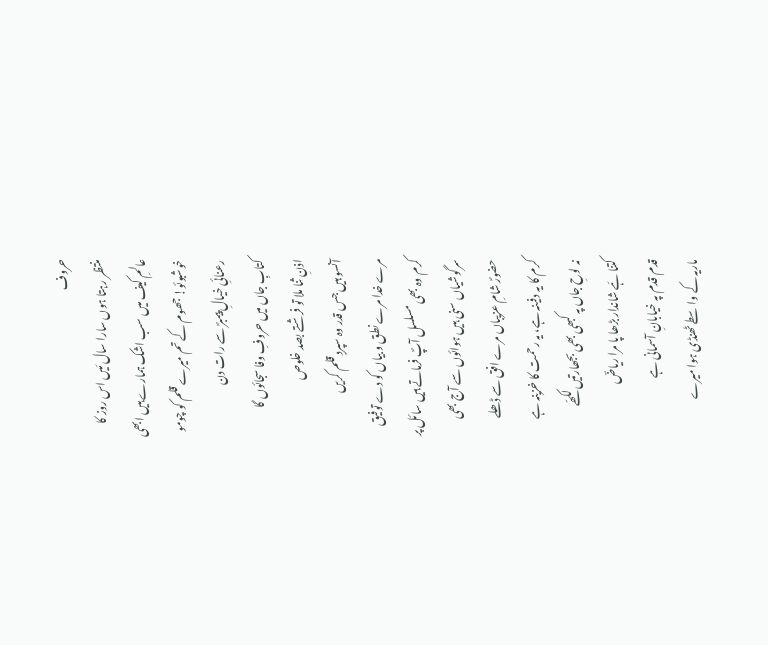حروف
منتظر رہتا ہوں سارا سال مَیں اس روز کا
عالمِ کیف میں سب اشک ہمارے ہیں ابھی
خوشبوئو! جھوم کے تم میرے قلم کو چومو
رعنائیِ خیالِ پیمبرؐ سے رات دن
کتابِ جاں میں حروفِ وفا سجائوں گا
اذنِ ثنا ملا تو فرشتے بصد خلوص
آنسو ہیں جس قدر وہ سپردِ قلم کریں
مرے خدا مرے نطق و بیاں کو دے توفیق
کرم وہ بھی مسلسل آپؐ فرماتے ہیں سائل پر
سرگوشیاں سنی ہیں ہوائوں سے آج بھی
حضورؐ شامِ عزیباں مرے افق سے ڈھلے
کرم کا یہ دفینہ ہے، یہ رحمت کا خزینہ ہے
نہ لوحِ جاں پہ کبھی بھی بجھارتیں لکھّے
کتنا ہَے شاندار بڑھا پا مرا ریاضؔ
قدم قدم پہ خیابانِ آسمانی ہے
ماریہ کے واسطے ٹھنڈی ہوا میرے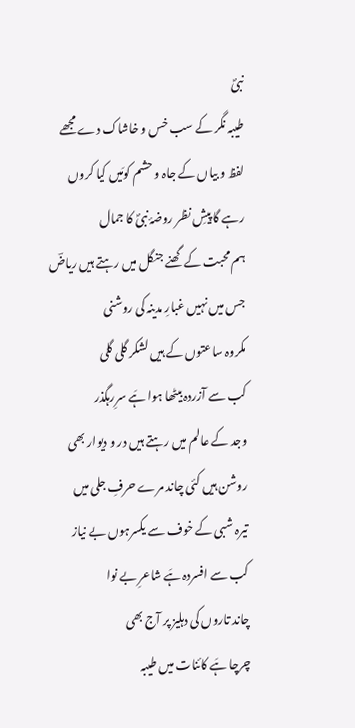نبیؐ
طیبہ نگر کے سب خس و خاشاک دے مجھے
لفظ و بیاں کے جاہ و حشم کومَیں کیا کروں
رہے گا پیشِ نظر روضۂ نبیؐ کا جمال
ہم محبت کے گھنے جنگل میں رہتے ہیں ریاضؔ
جس میں نہیں غبارِ مدینہ کی روشنی
مکروہ ساعتوں کے ہیں لشکر گلی گلی
کب سے آزردہ بیٹھا ہوا ہَے سرِرہگذر
وجد کے عالم میں رہتے ہیں در و دیوار بھی
روشن ہیں کئی چاند مرے حرفِ جلی میں
تیرہ شبی کے خوف سے یکسرہوں بے نیاز
کب سے افسردہ ہَے شاعرِ بے نوا
چاند تاروں کی دہلیز پر آج بھی
چرچا ہَے کائنات میں طیبہ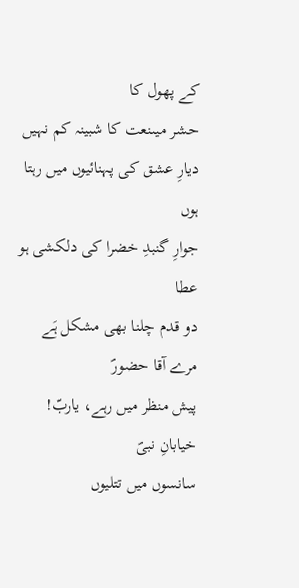کے پھول کا
حشر میںنعت کا شبینہ کم نہیں
دیارِ عشق کی پہنائیوں میں رہتا ہوں
جوارِ گنبدِ خضرا کی دلکشی ہو عطا
دو قدم چلنا بھی مشکل ہَے مرے آقا حضورؐ
پیش منظر میں رہے، یاربّ! خیابانِ نبیؐ
سانسوں میں تتلیوں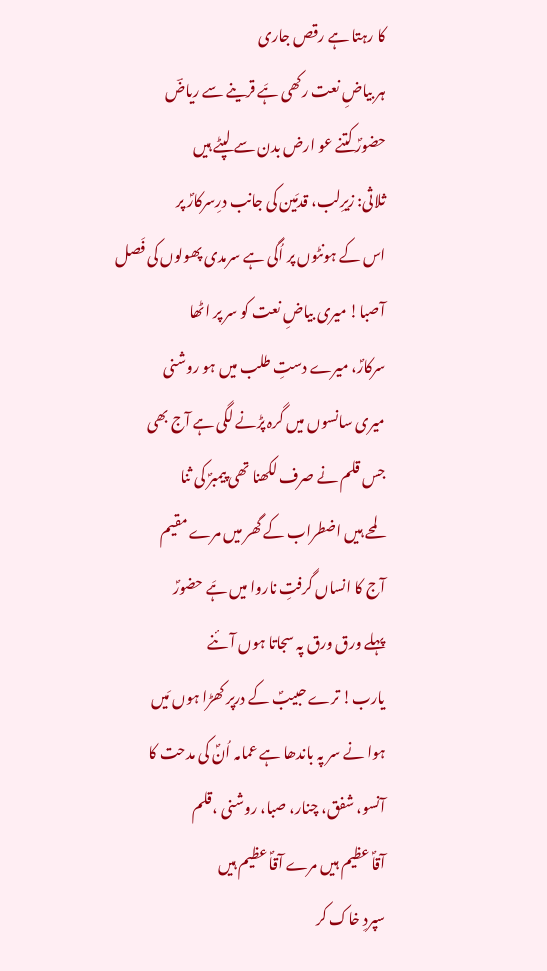کا رہتا ہے رقص جاری
ہر بیاضِ نعت رکھی ہَے قرینے سے ریاضؔ
حضورؐ کتنے عو ارض بدن سے لپٹے ہیں
ثلاثی: زیرِلب، قدمَین کی جانب درِسرکارؐ پر
اس کے ہونٹوں پر اُگی ہے سرمدی پھولوں کی فَصل
آصبا! میری بیاضِ نعت کو سر پر اٹھا
سرکارؐ، میرے دستِ طلب میں ہو روشنی
میری سانسوں میں گرہ پڑنے لگی ہے آج بھی
جس قلم نے صرف لکھنا تھی پیمبرؐ کی ثنا
لمحے ہیں اضطراب کے گھر میں مرے مقیم
آج کا انساں گرفتِ ناروا میں ہَے حضورؐ
پہلے ورق ورق پہ سجاتا ہوں آئنے
یارب! ترے حبیبؐ کے درپر کھڑا ہوں مَیں
ہوا نے سر پہ باندھا ہے عمامہ اُنؐ کی مدحت کا
آنسو، شفق، چنار، صبا، روشنی ،قلم
آقاؐ عظیم ہیں مرے آقاؐ عظیم ہیں
سپردِ خاک کر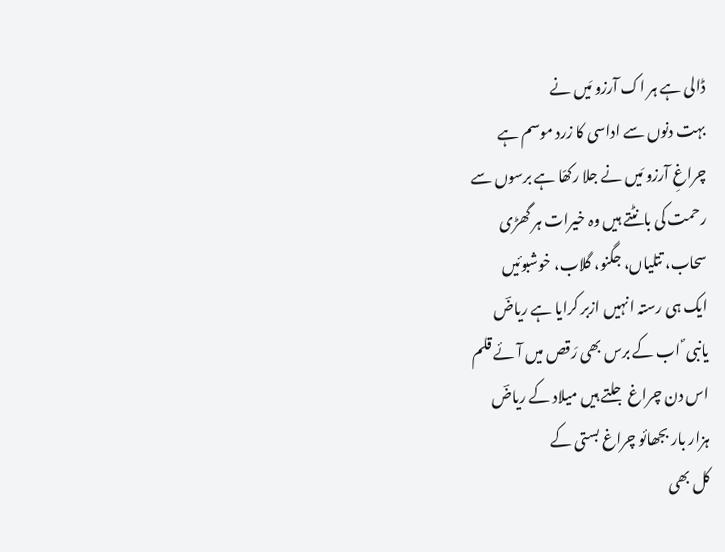ڈالی ہے ہر اک آرزو مَیں نے
بہت دنوں سے اداسی کا زرد موسم ہے
چراغِ آرزو مَیں نے جلا رکھّا ہے برسوں سے
رحمت کی بانٹتے ہیں وہ خیرات ہر گھڑی
سحاب، تتلیاں، جگنو، گلاب، خوشبوئیں
ایک ہی رستہ انہیں ازبر کرایا ہے ریاضؔ
یانبی ؐ اب کے برس بھی رَقص میں آئے قلم
اس دن چراغ جلتے ہیں میلاد کے ریاضؔ
ہزار بار بجھائو چراغ بستی کے
کل بھی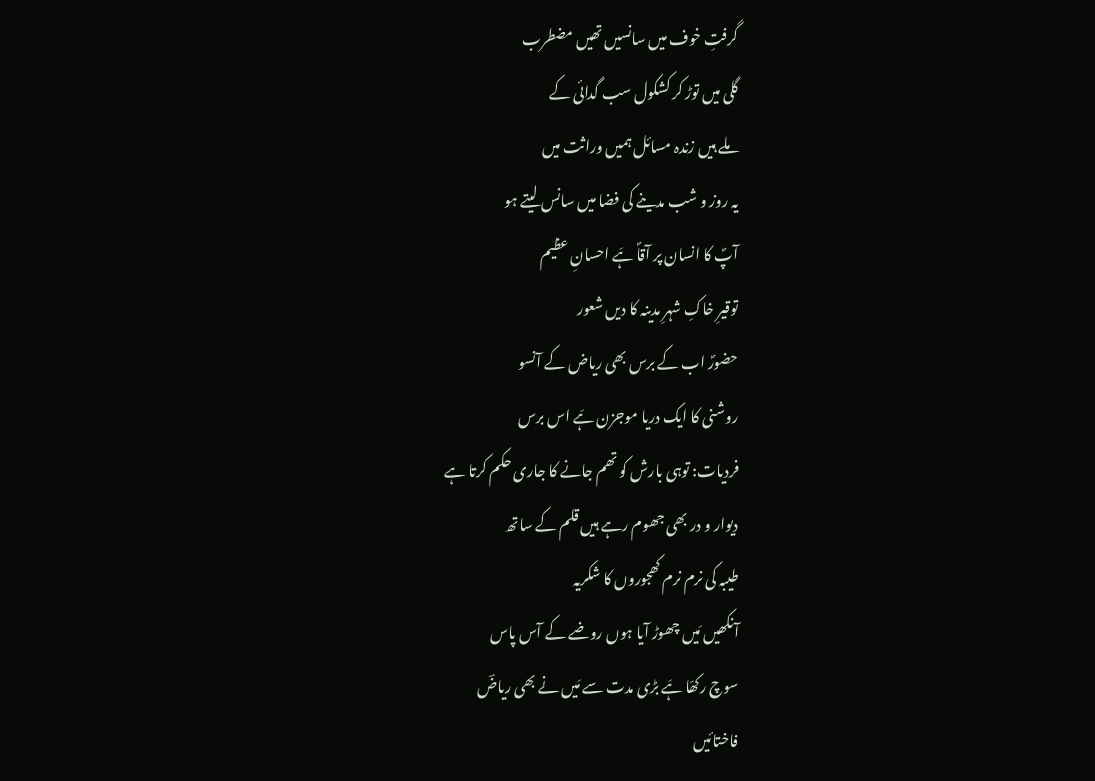گرفتِ خوف میں سانسیں تھیں مضطرب
گلی میں توڑ کر کشکول سب گدائی کے
ملے ہیں زندہ مسائل ہمیں وراثت میں
یہ روز و شب مدینے کی فضا میں سانس لیتے ہو
آپؐ کا انسان پر آقاؐ ہَے احسانِ عظیم
توقیرِ خاکِ شہرِ مدینہ کا دیں شعور
حضورؐ اب کے برس بھی ریاض کے آنسو
روشنی کا ایک دریا موجزن ہَے اس برس
فردیات: توہی بارش کو تھم جانے کا جاری حکم کرتا ہے
دیوار و در بھی جھوم رہے ہیں قلم کے ساتھ
طیبہ کی نرم نرم کھجوروں کا شکریہ
آنکھیں مَیں چھوڑ آیا ہوں روضے کے آس پاس
سوچ رکھّا ہَے بڑی مدت سے مَیں نے بھی ریاضؔ
فاختائیں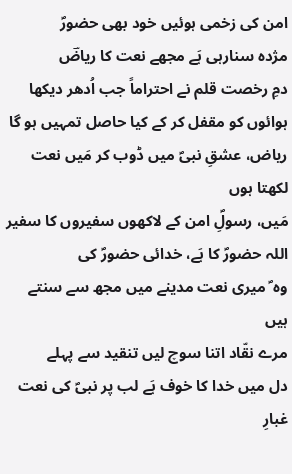امن کی زخمی ہوئیں خود بھی حضورؐ
مژدہ سنارہی ہَے مجھے نعت کا ریاضؔ
دمِ رخصت قلم نے احتراماً جب اُدھر دیکھا
ہوائوں کو مقفل کر کے کیا حاصل تمہیں ہو گا
ریاض، عشقِ نبیؐ میں ڈوب کر مَیں نعت لکھتا ہوں
مَیں، رسولِؐ امن کے لاکھوں سفیروں کا سفیر
اللہ حضورؐ کا ہَے، خدائی حضورؐ کی
وہ ؐ میری نعت مدینے میں مجھ سے سنتے ہیں
مرے نقّاد اتنا سوچ لیں تنقید سے پہلے
دل میں خدا کا خوف ہَے لب پر نبیؐ کی نعت
غبارِ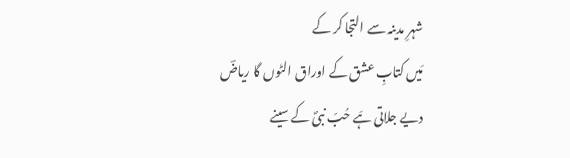شہرِ مدینہ سے التجا کر کے
مَیں کتابِ عشق کے اوراق الٹوں گا ریاضؔ
دیے جلاتی ہَے حُبّ نبیؐ کے سینے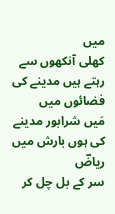میں
کھلی آنکھوں سے رہتے ہیں مدینے کی فضائوں میں
مَیں شرابور مدینے کی ہوں بارش میں ریاضؔ
سر کے بل چل کر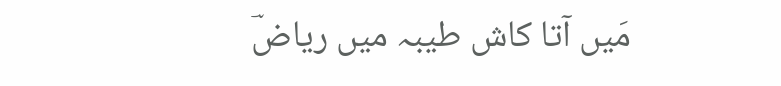مَیں آتا کاش طیبہ میں ریاضؔ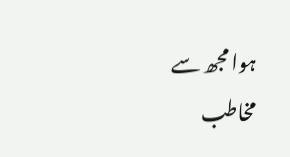ہوا مجھ سے مخاطب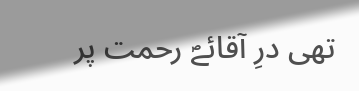تھی درِ آقائےؐ رحمت پر